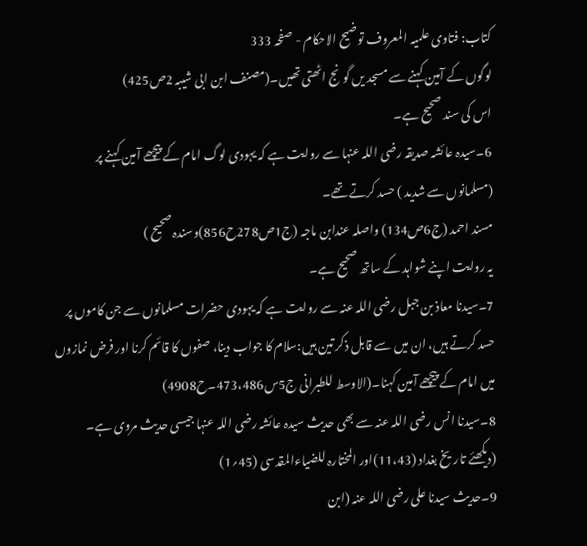کتاب: فتاوی علمیہ المعروف توضیح الاحکام - صفحہ 333
لوگوں کے آمین کہنے سے مسجد یں گونج اٹھتی تھیں۔(مصنف ابن ابی شیبہ 2ص425)
اس کی سند صحیح ہے۔
6۔سیدہ عائشہ صدیقہ رضی اللہ عنہا سے روایت ہے کہ یہودی لوگ امام کے پیچھے آمین کہنے پر (مسلمانوں سے شدید ) حسد کرتے تھے۔
مسند احمد (ج6ص134) واصلہ عندابن ماجہ (ج1ص278ح856)وسندہ صحیح )
یہ روایت اپنے شواہد کے ساتھ صحیح ہے۔
7۔سیدنا معاذ بن جبل رضی اللہ عنہ سے روایت ہے کہ یہودی حضرات مسلمانوں سے جن کاموں پر حسد کرتے ہیں، ان میں سے قابل ذکر تین ہیں:سلام کا جواب دینا، صفوں کا قائم کرنا اور فرض نمازوں میں امام کے پیچھے آمین کہنا۔(الاوسط للطبرانی ج5س473،486۔ح4908)
8۔سیدنا انس رضی اللہ عنہ سے بھی حدیث سیدہ عائشہ رضی اللہ عنہا جیسی حدیث مروی ہے۔
(دیکھئے تاریخ بغداد (11،43)اور المختارہ للضیاءالمقدسی (45؍1)
9۔حدیث سیدنا علی رضی اللہ عنہ (ابن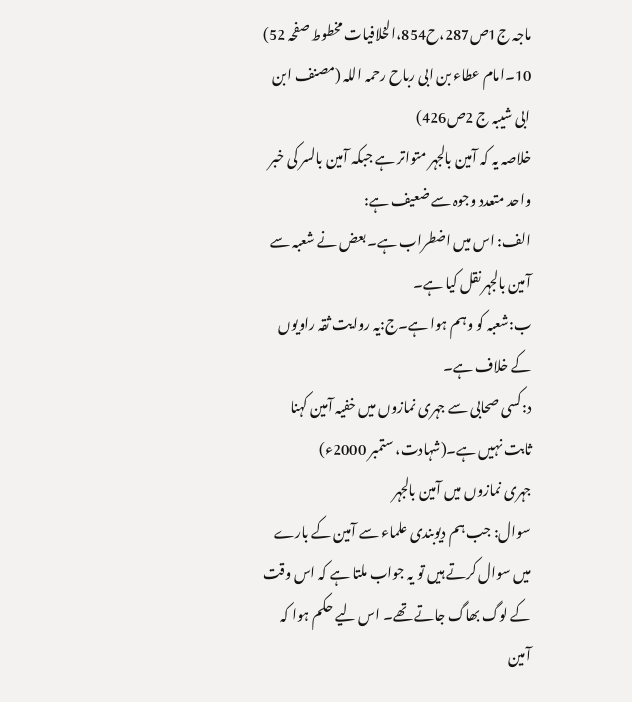ماجہ ج1ص287،ح854،الخلافیات مخطوط صفحہ 52)
10۔امام عطاء بن ابی رباح رحمہ اللہ (مصنف ابن ابی شیبہ ج 2ص426)
خلاصہ یہ کہ آمین بالجہر متواتر ہے جبکہ آمین بالسر کی خبر واحد متعدد وجوہ سے ضعیف ہے:
الف: اس میں اضطراب ہے۔ بعض نے شعبہ سے آمین بالجہر نقل کیا ہے۔
ب:شعبہ کو وہم ہوا ہے۔ج:یہ روایت ثقہ راویوں کے خلاف ہے۔
د:کسی صحابی سے جہری نمازوں میں خفیہ آمین کہنا ثابت نہیں ہے۔(شہادت، ستمبر 2000ء)
جہری نمازوں میں آمین بالجہر
سوال: جب ہم دیوبندی علماء سے آمین کے بارے میں سوال کرتے ہیں تو یہ جواب ملتا ہے کہ اس وقت کے لوگ بھاگ جاتے تھے۔ اس لیے حکم ہوا کہ آمین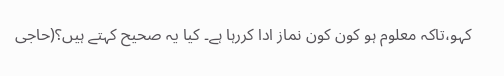کہو،تاکہ معلوم ہو کون کون نماز ادا کررہا ہے۔ کیا یہ صحیح کہتے ہیں؟(حاجی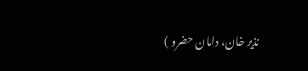نذیر خان، دامان حضرو )